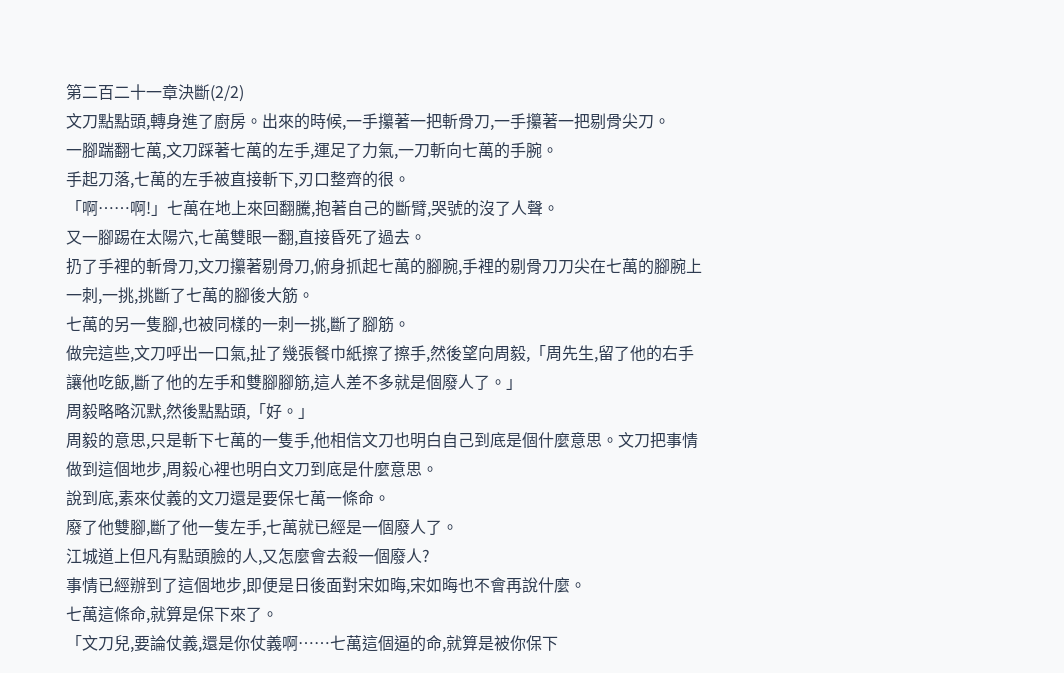第二百二十一章決斷(2/2)
文刀點點頭,轉身進了廚房。出來的時候,一手攥著一把斬骨刀,一手攥著一把剔骨尖刀。
一腳踹翻七萬,文刀踩著七萬的左手,運足了力氣,一刀斬向七萬的手腕。
手起刀落,七萬的左手被直接斬下,刃口整齊的很。
「啊……啊!」七萬在地上來回翻騰,抱著自己的斷臂,哭號的沒了人聲。
又一腳踢在太陽穴,七萬雙眼一翻,直接昏死了過去。
扔了手裡的斬骨刀,文刀攥著剔骨刀,俯身抓起七萬的腳腕,手裡的剔骨刀刀尖在七萬的腳腕上一刺,一挑,挑斷了七萬的腳後大筋。
七萬的另一隻腳,也被同樣的一刺一挑,斷了腳筋。
做完這些,文刀呼出一口氣,扯了幾張餐巾紙擦了擦手,然後望向周毅,「周先生,留了他的右手讓他吃飯,斷了他的左手和雙腳腳筋,這人差不多就是個廢人了。」
周毅略略沉默,然後點點頭,「好。」
周毅的意思,只是斬下七萬的一隻手,他相信文刀也明白自己到底是個什麼意思。文刀把事情做到這個地步,周毅心裡也明白文刀到底是什麼意思。
說到底,素來仗義的文刀還是要保七萬一條命。
廢了他雙腳,斷了他一隻左手,七萬就已經是一個廢人了。
江城道上但凡有點頭臉的人,又怎麼會去殺一個廢人?
事情已經辦到了這個地步,即便是日後面對宋如晦,宋如晦也不會再說什麼。
七萬這條命,就算是保下來了。
「文刀兒,要論仗義,還是你仗義啊……七萬這個逼的命,就算是被你保下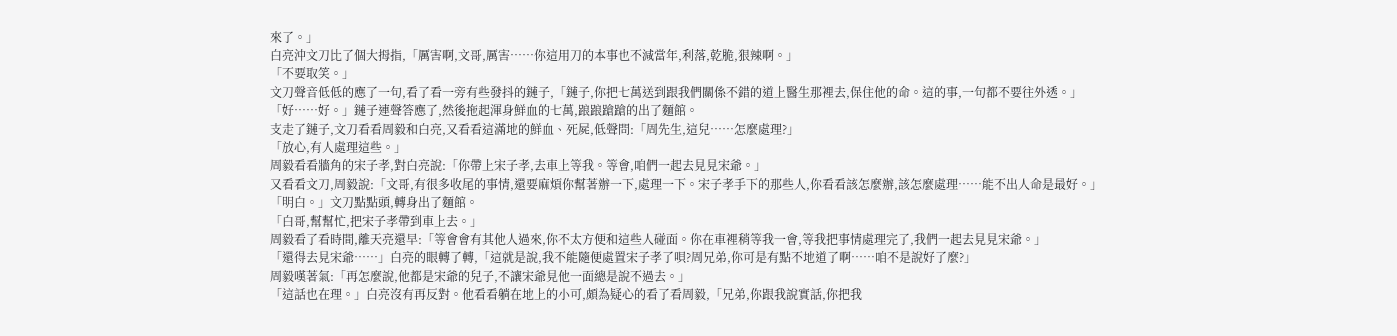來了。」
白亮沖文刀比了個大拇指,「厲害啊,文哥,厲害……你這用刀的本事也不減當年,利落,乾脆,狠辣啊。」
「不要取笑。」
文刀聲音低低的應了一句,看了看一旁有些發抖的鏈子,「鏈子,你把七萬送到跟我們關係不錯的道上醫生那裡去,保住他的命。這的事,一句都不要往外透。」
「好……好。」鏈子連聲答應了,然後拖起渾身鮮血的七萬,踉踉蹌蹌的出了麵館。
支走了鏈子,文刀看看周毅和白亮,又看看這滿地的鮮血、死屍,低聲問:「周先生,這兒……怎麼處理?」
「放心,有人處理這些。」
周毅看看牆角的宋子孝,對白亮說:「你帶上宋子孝,去車上等我。等會,咱們一起去見見宋爺。」
又看看文刀,周毅說:「文哥,有很多收尾的事情,還要麻煩你幫著辦一下,處理一下。宋子孝手下的那些人,你看看該怎麼辦,該怎麼處理……能不出人命是最好。」
「明白。」文刀點點頭,轉身出了麵館。
「白哥,幫幫忙,把宋子孝帶到車上去。」
周毅看了看時間,離天亮還早:「等會會有其他人過來,你不太方便和這些人碰面。你在車裡稍等我一會,等我把事情處理完了,我們一起去見見宋爺。」
「還得去見宋爺……」白亮的眼轉了轉,「這就是說,我不能隨便處置宋子孝了唄?周兄弟,你可是有點不地道了啊……咱不是說好了麼?」
周毅嘆著氣:「再怎麼說,他都是宋爺的兒子,不讓宋爺見他一面總是說不過去。」
「這話也在理。」白亮沒有再反對。他看看躺在地上的小可,頗為疑心的看了看周毅,「兄弟,你跟我說實話,你把我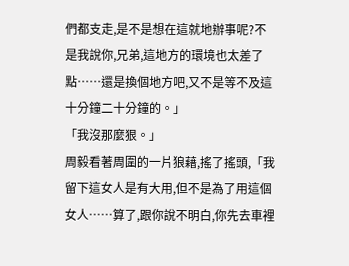們都支走,是不是想在這就地辦事呢?不是我說你,兄弟,這地方的環境也太差了點……還是換個地方吧,又不是等不及這十分鐘二十分鐘的。」
「我沒那麼狠。」
周毅看著周圍的一片狼藉,搖了搖頭,「我留下這女人是有大用,但不是為了用這個女人……算了,跟你說不明白,你先去車裡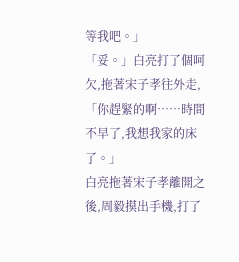等我吧。」
「妥。」白亮打了個呵欠,拖著宋子孝往外走,「你趕緊的啊……時間不早了,我想我家的床了。」
白亮拖著宋子孝離開之後,周毅摸出手機,打了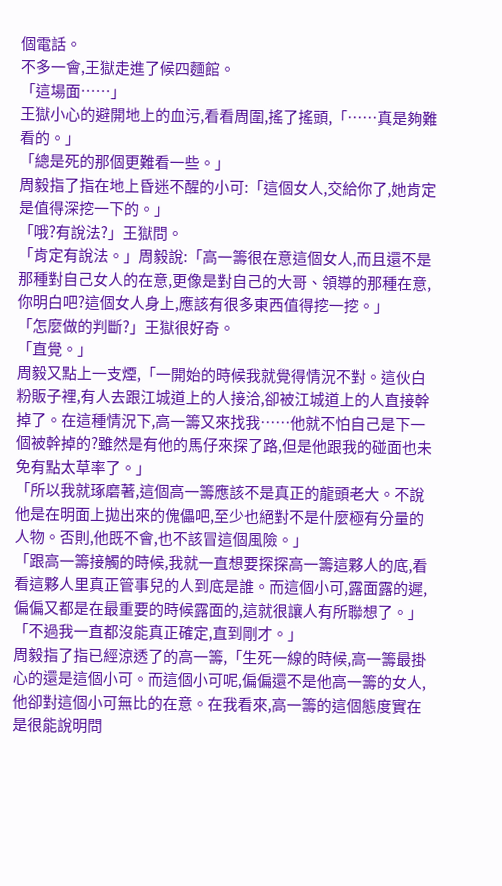個電話。
不多一會,王獄走進了候四麵館。
「這場面……」
王獄小心的避開地上的血污,看看周圍,搖了搖頭,「……真是夠難看的。」
「總是死的那個更難看一些。」
周毅指了指在地上昏迷不醒的小可:「這個女人,交給你了,她肯定是值得深挖一下的。」
「哦?有說法?」王獄問。
「肯定有說法。」周毅說:「高一籌很在意這個女人,而且還不是那種對自己女人的在意,更像是對自己的大哥、領導的那種在意,你明白吧?這個女人身上,應該有很多東西值得挖一挖。」
「怎麼做的判斷?」王獄很好奇。
「直覺。」
周毅又點上一支煙,「一開始的時候我就覺得情況不對。這伙白粉販子裡,有人去跟江城道上的人接洽,卻被江城道上的人直接幹掉了。在這種情況下,高一籌又來找我……他就不怕自己是下一個被幹掉的?雖然是有他的馬仔來探了路,但是他跟我的碰面也未免有點太草率了。」
「所以我就琢磨著,這個高一籌應該不是真正的龍頭老大。不說他是在明面上拋出來的傀儡吧,至少也絕對不是什麼極有分量的人物。否則,他既不會,也不該冒這個風險。」
「跟高一籌接觸的時候,我就一直想要探探高一籌這夥人的底,看看這夥人里真正管事兒的人到底是誰。而這個小可,露面露的遲,偏偏又都是在最重要的時候露面的,這就很讓人有所聯想了。」
「不過我一直都沒能真正確定,直到剛才。」
周毅指了指已經涼透了的高一籌,「生死一線的時候,高一籌最掛心的還是這個小可。而這個小可呢,偏偏還不是他高一籌的女人,他卻對這個小可無比的在意。在我看來,高一籌的這個態度實在是很能說明問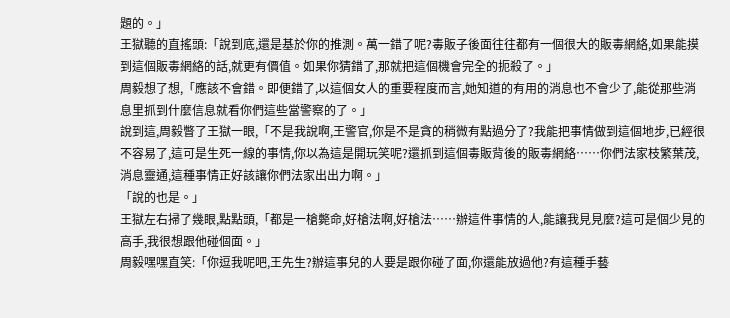題的。」
王獄聽的直搖頭:「說到底,還是基於你的推測。萬一錯了呢?毒販子後面往往都有一個很大的販毒網絡,如果能摸到這個販毒網絡的話,就更有價值。如果你猜錯了,那就把這個機會完全的扼殺了。」
周毅想了想,「應該不會錯。即便錯了,以這個女人的重要程度而言,她知道的有用的消息也不會少了,能從那些消息里抓到什麼信息就看你們這些當警察的了。」
說到這,周毅瞥了王獄一眼,「不是我說啊,王警官,你是不是貪的稍微有點過分了?我能把事情做到這個地步,已經很不容易了,這可是生死一線的事情,你以為這是開玩笑呢?還抓到這個毒販背後的販毒網絡……你們法家枝繁葉茂,消息靈通,這種事情正好該讓你們法家出出力啊。」
「說的也是。」
王獄左右掃了幾眼,點點頭,「都是一槍斃命,好槍法啊,好槍法……辦這件事情的人,能讓我見見麼?這可是個少見的高手,我很想跟他碰個面。」
周毅嘿嘿直笑:「你逗我呢吧,王先生?辦這事兒的人要是跟你碰了面,你還能放過他?有這種手藝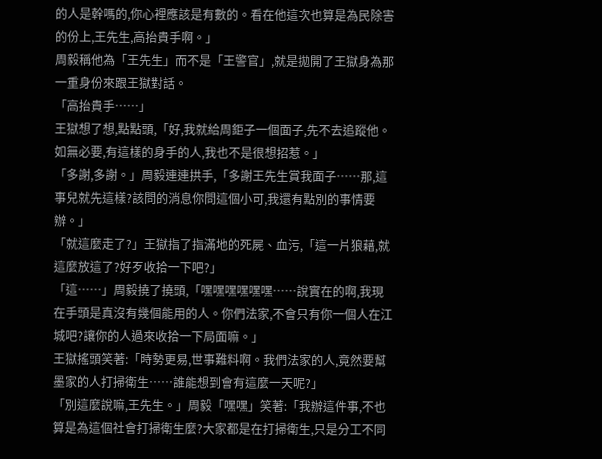的人是幹嗎的,你心裡應該是有數的。看在他這次也算是為民除害的份上,王先生,高抬貴手啊。」
周毅稱他為「王先生」而不是「王警官」,就是拋開了王獄身為那一重身份來跟王獄對話。
「高抬貴手……」
王獄想了想,點點頭,「好,我就給周鉅子一個面子,先不去追蹤他。如無必要,有這樣的身手的人,我也不是很想招惹。」
「多謝,多謝。」周毅連連拱手,「多謝王先生賞我面子……那,這事兒就先這樣?該問的消息你問這個小可,我還有點別的事情要辦。」
「就這麼走了?」王獄指了指滿地的死屍、血污,「這一片狼藉,就這麼放這了?好歹收拾一下吧?」
「這……」周毅撓了撓頭,「嘿嘿嘿嘿嘿嘿……說實在的啊,我現在手頭是真沒有幾個能用的人。你們法家,不會只有你一個人在江城吧?讓你的人過來收拾一下局面嘛。」
王獄搖頭笑著:「時勢更易,世事難料啊。我們法家的人,竟然要幫墨家的人打掃衛生……誰能想到會有這麼一天呢?」
「別這麼說嘛,王先生。」周毅「嘿嘿」笑著:「我辦這件事,不也算是為這個社會打掃衛生麼?大家都是在打掃衛生,只是分工不同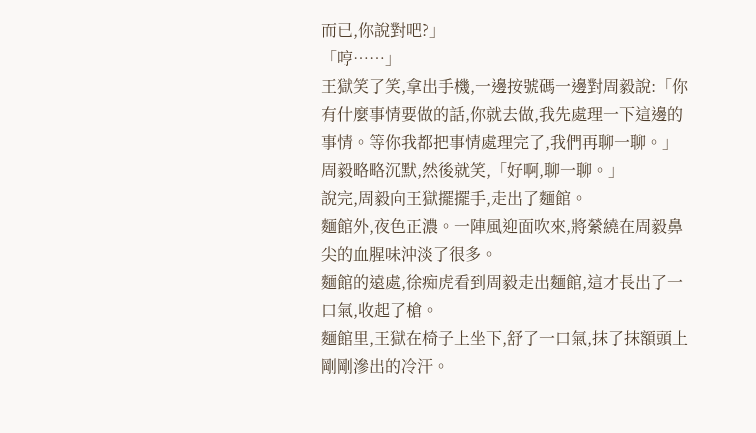而已,你說對吧?」
「哼……」
王獄笑了笑,拿出手機,一邊按號碼一邊對周毅說:「你有什麼事情要做的話,你就去做,我先處理一下這邊的事情。等你我都把事情處理完了,我們再聊一聊。」
周毅略略沉默,然後就笑,「好啊,聊一聊。」
說完,周毅向王獄擺擺手,走出了麵館。
麵館外,夜色正濃。一陣風迎面吹來,將縈繞在周毅鼻尖的血腥味沖淡了很多。
麵館的遠處,徐痴虎看到周毅走出麵館,這才長出了一口氣,收起了槍。
麵館里,王獄在椅子上坐下,舒了一口氣,抹了抹額頭上剛剛滲出的冷汗。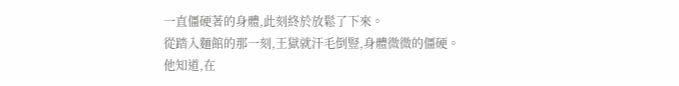一直僵硬著的身體,此刻終於放鬆了下來。
從踏入麵館的那一刻,王獄就汗毛倒豎,身體微微的僵硬。
他知道,在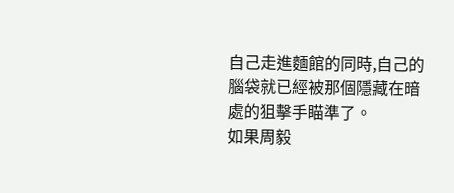自己走進麵館的同時,自己的腦袋就已經被那個隱藏在暗處的狙擊手瞄準了。
如果周毅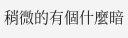稍微的有個什麼暗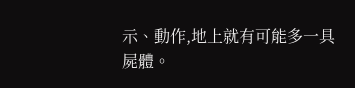示、動作,地上就有可能多一具屍體。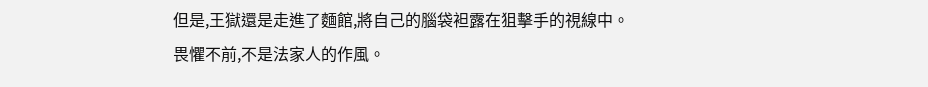但是,王獄還是走進了麵館,將自己的腦袋袒露在狙擊手的視線中。
畏懼不前,不是法家人的作風。